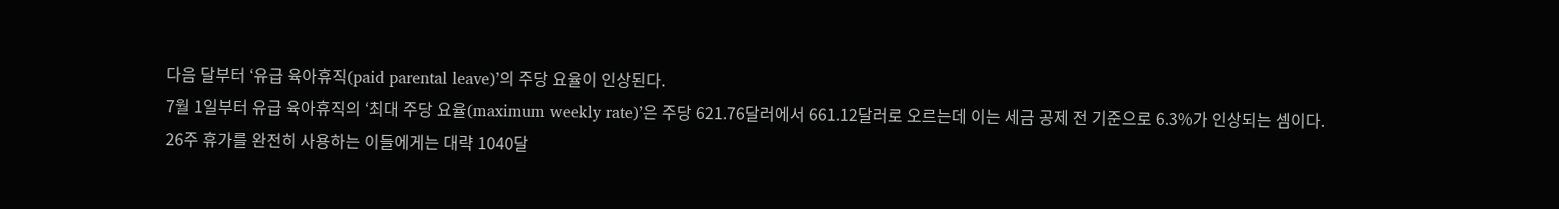다음 달부터 ‘유급 육아휴직(paid parental leave)’의 주당 요율이 인상된다.
7월 1일부터 유급 육아휴직의 ‘최대 주당 요율(maximum weekly rate)’은 주당 621.76달러에서 661.12달러로 오르는데 이는 세금 공제 전 기준으로 6.3%가 인상되는 셈이다.
26주 휴가를 완전히 사용하는 이들에게는 대략 1040달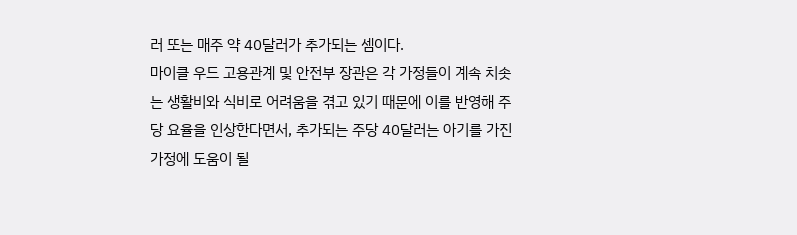러 또는 매주 약 40달러가 추가되는 셈이다.
마이클 우드 고용관계 및 안전부 장관은 각 가정들이 계속 치솟는 생활비와 식비로 어려움을 겪고 있기 때문에 이를 반영해 주당 요율을 인상한다면서, 추가되는 주당 40달러는 아기를 가진 가정에 도움이 될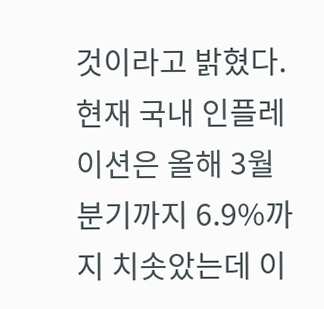것이라고 밝혔다.
현재 국내 인플레이션은 올해 3월 분기까지 6.9%까지 치솟았는데 이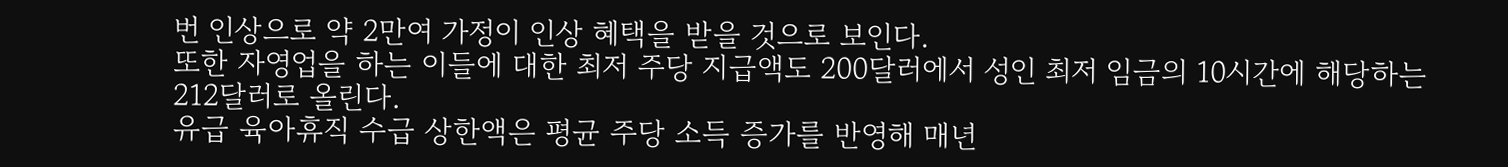번 인상으로 약 2만여 가정이 인상 혜택을 받을 것으로 보인다.
또한 자영업을 하는 이들에 대한 최저 주당 지급액도 200달러에서 성인 최저 임금의 10시간에 해당하는 212달러로 올린다.
유급 육아휴직 수급 상한액은 평균 주당 소득 증가를 반영해 매년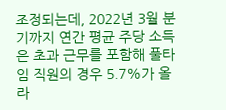조정되는데, 2022년 3월 분기까지 연간 평균 주당 소득은 초과 근무를 포함해 풀타임 직원의 경우 5.7%가 올라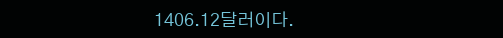1406.12달러이다.